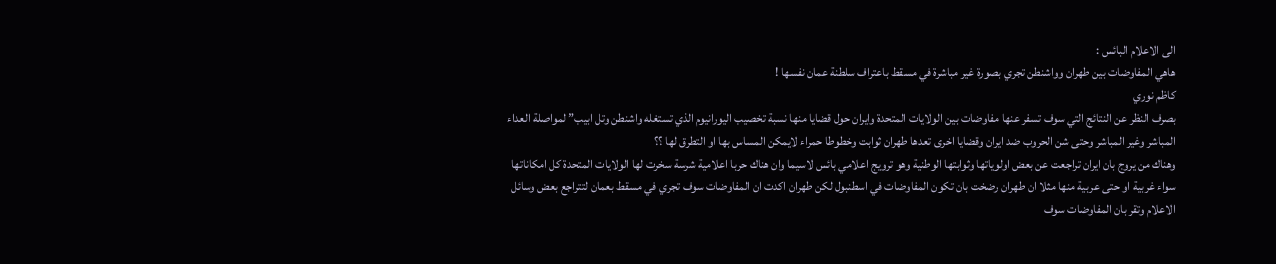الى الاعلام البائس :
هاهي المفاوضات بين طهران وواشنطن تجري بصورة غير مباشرة في مسقط باعتراف سلطنة عمان نفسها !
كاظم نوري
بصرف النظر عن النتائج التي سوف تسفر عنها مفاوضات بين الولايات المتحدة وايران حول قضايا منها نسبة تخصيب اليورانيوم الذي تستغله واشنطن وتل ابيب” لمواصلة العداء المباشر وغير المباشر وحتى شن الحروب ضد ايران وقضايا اخرى تعدها طهران ثوابت وخطوطا حمراء لايمكن المساس بها او التطرق لها ؟؟
وهناك من يروج بان ايران تراجعت عن بعض اولوياتها وثوابتها الوطنية وهو ترويج اعلامي بائس لاسيما وان هناك حربا اعلامية شرسة سخرت لها الولايات المتحدة كل امكاناتها سواء غربية او حتى عربية منها مثلا ان طهران رضخت بان تكون المفاوضات في اسطنبول لكن طهران اكدت ان المفاوضات سوف تجري في مسقط بعمان لتتراجع بعض وسائل الاعلام وتقر بان المفاوضات سوف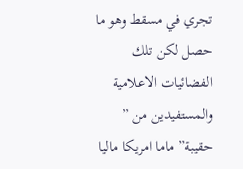تجري في مسقط وهو ما حصل لكن تلك الفضائيات الاعلامية والمستفيدين من ” حقيبة” ماما امريكا ماليا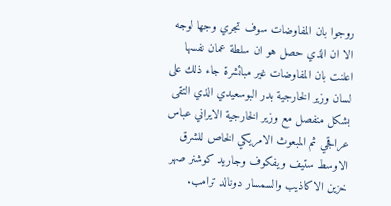روجوا بان المفاوضات سوف تجري وجها لوجه الا ان الذي حصل هو ان سلطة عمان نفسها اعلنت بان المفاوضات غير مبائشرة جاء ذلك على لسان وزير الخارجية بدر البوسعيدي الذي التقى بشكل منفصل مع وزير الخارجية الايراني عباس عراقجي ثم المبعوث الامريكي الخاص للشرق الاوسط ستيف ويفكوف وجاريد كوشنر صهر خزين الاكاذيب والسمسار دونالد ترامب.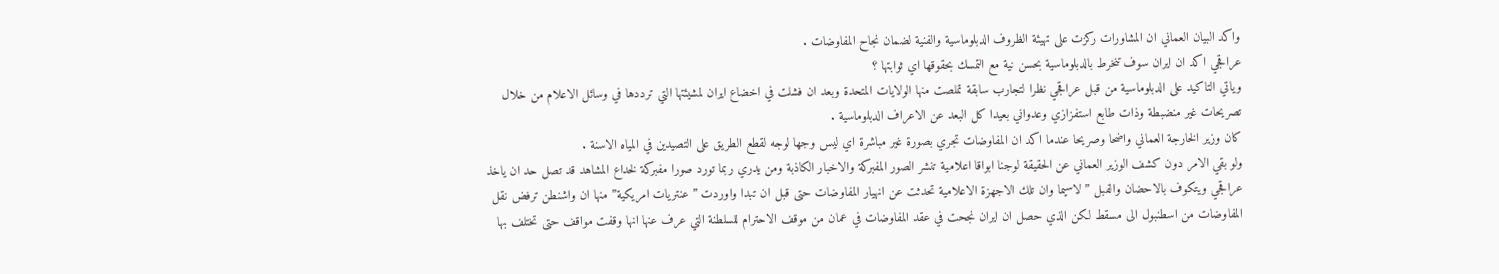واكد البيان العماني ان المشاورات ركزت على تهيئة الظروف الدبلوماسية والفنية لضمان نجاح المفاوضات .
عراقجي اكد ان ايران سوف تنخرط بالدبلوماسية بحسن نية مع التمسك بحقوقها اي ثوابتها ؟
وياتي التاكيد على الدبلوماسية من قبل عراقجي نظرا لتجارب سابقة تملصت منها الولايات المتحدة وبعد ان فشلت في اخضاع ايران لمشيئتها التي ترددها في وسائل الاعلام من خلال تصريحات غير منضبطة وذات طابع استفزازي وعدواني بعيدا كل البعد عن الاعراف الدبلوماسية .
كان وزير الخارجة العماني واضحا وصريحا عندما اكد ان المفاوضات تجري بصورة غير مباشرة اي ليس وجها لوجه لقطع الطريق على التصيدين في المياه الاسنة .
ولو بقي الامر دون كشف الوزير العماني عن الحقيقة لوجنا ابواقا اعلامية تنشر الصور المفبركة والاخبار الكاذبة ومن يدري ربما تورد صورا مفبركة لخداع المشاهد قد تصل حد ان ياخذ عراقجي ويتكوف بالاحضان والفبل ” لاسيما وان تلك الاجهزة الاعلامية تحدثت عن انهيار المفاوضات حتى قبل ان تبدا واوردت ” عنتريات امريكية” منها ان واشنطن ترفض نقل المفاوضات من اسطنبول الى مسقط لكن الذي حصل ان ايران نجحت في عقد المفاوضات في عمان من موقف الاحترام للسلطنة التي عرف عنها انها وقفت مواقف حتى تختلف بها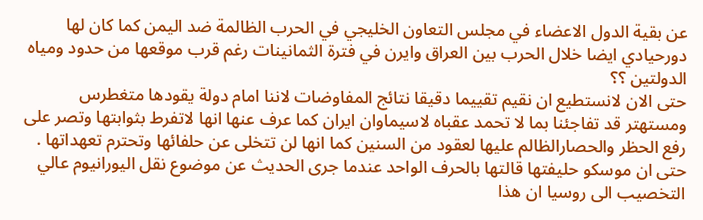عن بقية الدول الاعضاء في مجلس التعاون الخليجي في الحرب الظالمة ضد اليمن كما كان لها دورحيادي ايضا خلال الحرب بين العراق وايرن في فترة الثمانينات رغم قرب موقعها من حدود ومياه الدولتين ؟؟
حتى الان لانستطيع ان نقيم تقييما دقيقا نتائج المفاوضات لاننا امام دولة يقودها متغطرس ومستهتر قد تفاجئنا بما لا تحمد عقباه لاسيماوان ايران كما عرف عنها انها لاتفرط بثوابتها وتصر على رفع الحظر والحصارالظالم عليها لعقود من السنين كما انها لن تتخلى عن حلفائها وتحترم تعهداتها .
حتى ان موسكو حليفتها قالتها بالحرف الواحد عندما جرى الحديث عن موضوع نقل اليورانيوم عالي التخصيب الى روسيا ان هذا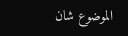الموضوع شان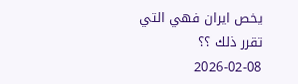يخص ايران فهي التي تقرر ذلك ؟؟
2026-02-08